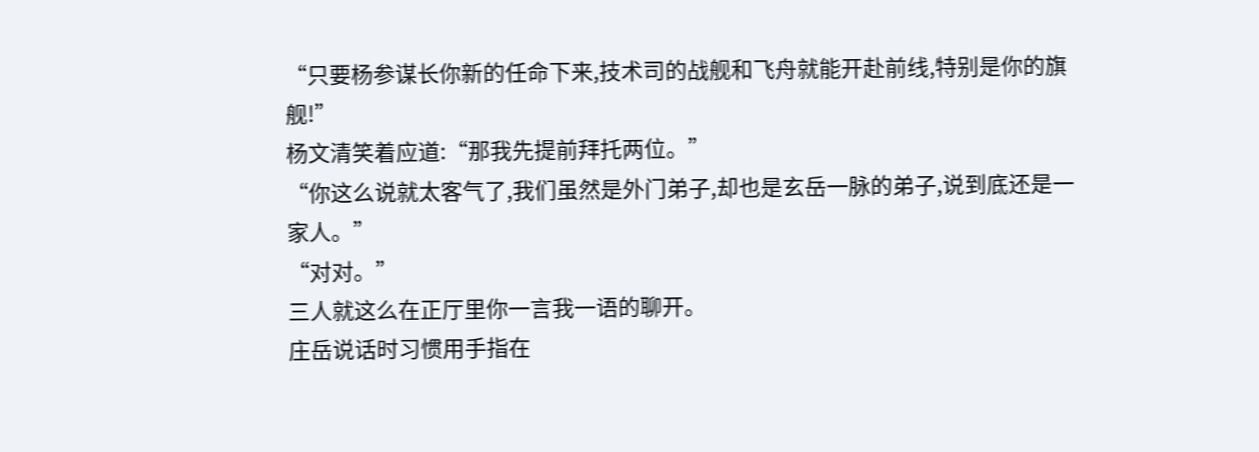“只要杨参谋长你新的任命下来,技术司的战舰和飞舟就能开赴前线,特别是你的旗舰!”
杨文清笑着应道:“那我先提前拜托两位。”
“你这么说就太客气了,我们虽然是外门弟子,却也是玄岳一脉的弟子,说到底还是一家人。”
“对对。”
三人就这么在正厅里你一言我一语的聊开。
庄岳说话时习惯用手指在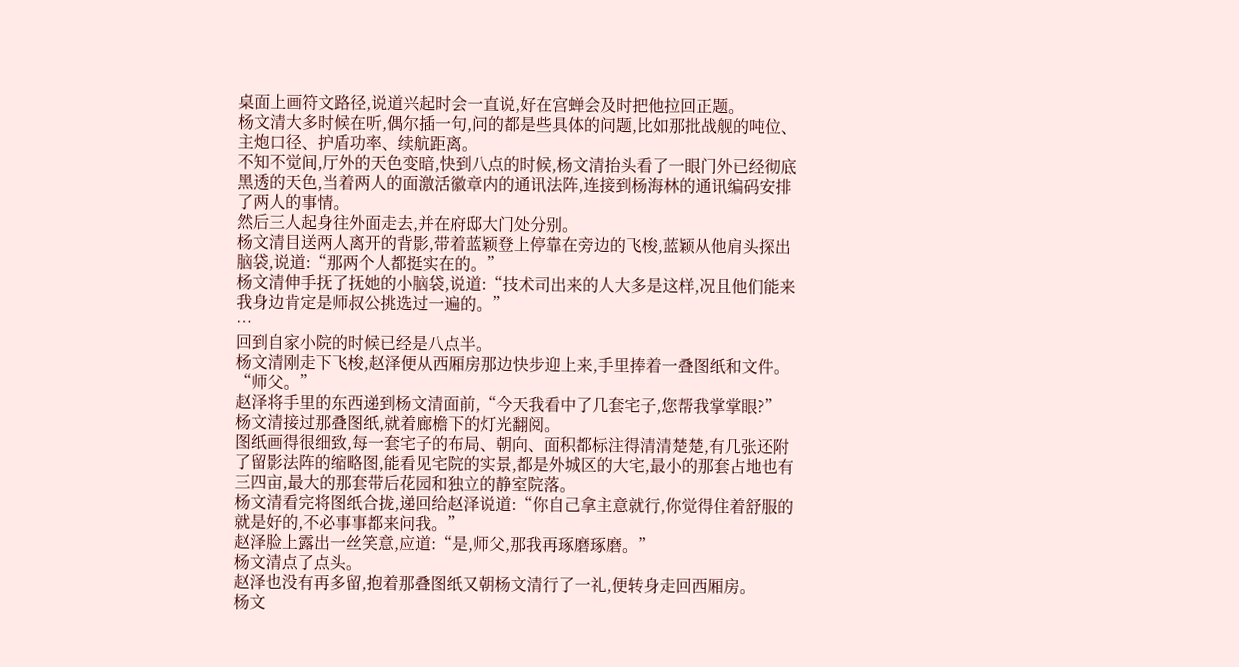桌面上画符文路径,说道兴起时会一直说,好在宫蝉会及时把他拉回正题。
杨文清大多时候在听,偶尔插一句,问的都是些具体的问题,比如那批战舰的吨位、主炮口径、护盾功率、续航距离。
不知不觉间,厅外的天色变暗,快到八点的时候,杨文清抬头看了一眼门外已经彻底黑透的天色,当着两人的面激活徽章内的通讯法阵,连接到杨海林的通讯编码安排了两人的事情。
然后三人起身往外面走去,并在府邸大门处分别。
杨文清目送两人离开的背影,带着蓝颖登上停靠在旁边的飞梭,蓝颖从他肩头探出脑袋,说道:“那两个人都挺实在的。”
杨文清伸手抚了抚她的小脑袋,说道:“技术司出来的人大多是这样,况且他们能来我身边肯定是师叔公挑选过一遍的。”
…
回到自家小院的时候已经是八点半。
杨文清刚走下飞梭,赵泽便从西厢房那边快步迎上来,手里捧着一叠图纸和文件。
“师父。”
赵泽将手里的东西递到杨文清面前,“今天我看中了几套宅子,您帮我掌掌眼?”
杨文清接过那叠图纸,就着廊檐下的灯光翻阅。
图纸画得很细致,每一套宅子的布局、朝向、面积都标注得清清楚楚,有几张还附了留影法阵的缩略图,能看见宅院的实景,都是外城区的大宅,最小的那套占地也有三四亩,最大的那套带后花园和独立的静室院落。
杨文清看完将图纸合拢,递回给赵泽说道:“你自己拿主意就行,你觉得住着舒服的就是好的,不必事事都来问我。”
赵泽脸上露出一丝笑意,应道:“是,师父,那我再琢磨琢磨。”
杨文清点了点头。
赵泽也没有再多留,抱着那叠图纸又朝杨文清行了一礼,便转身走回西厢房。
杨文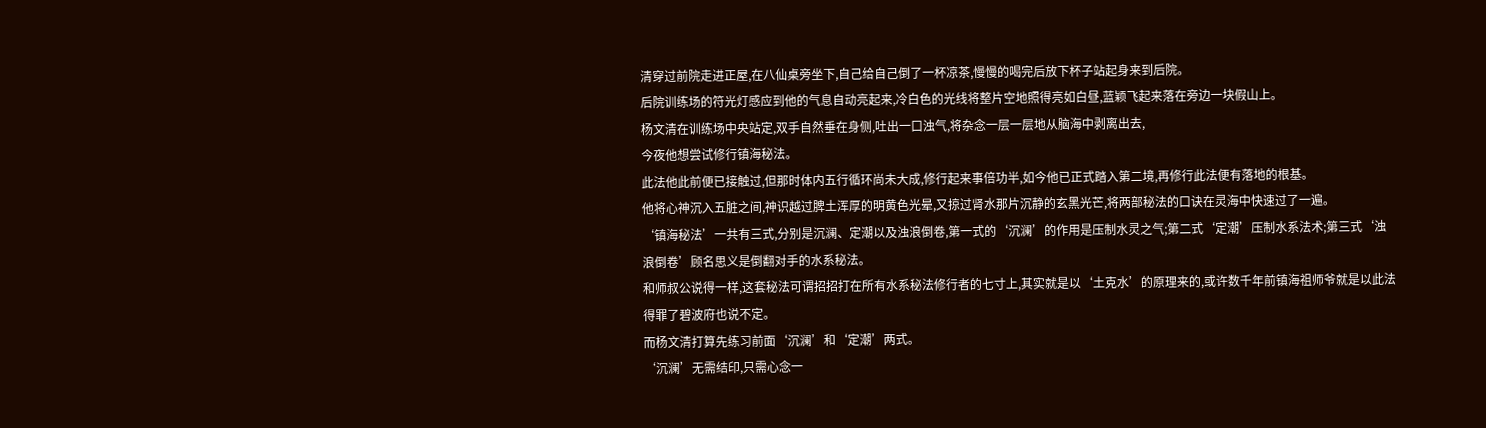清穿过前院走进正屋,在八仙桌旁坐下,自己给自己倒了一杯凉茶,慢慢的喝完后放下杯子站起身来到后院。
后院训练场的符光灯感应到他的气息自动亮起来,冷白色的光线将整片空地照得亮如白昼,蓝颖飞起来落在旁边一块假山上。
杨文清在训练场中央站定,双手自然垂在身侧,吐出一口浊气,将杂念一层一层地从脑海中剥离出去,
今夜他想尝试修行镇海秘法。
此法他此前便已接触过,但那时体内五行循环尚未大成,修行起来事倍功半,如今他已正式踏入第二境,再修行此法便有落地的根基。
他将心神沉入五脏之间,神识越过脾土浑厚的明黄色光晕,又掠过肾水那片沉静的玄黑光芒,将两部秘法的口诀在灵海中快速过了一遍。
‘镇海秘法’一共有三式,分别是沉澜、定潮以及浊浪倒卷,第一式的‘沉澜’的作用是压制水灵之气;第二式‘定潮’压制水系法术;第三式‘浊浪倒卷’顾名思义是倒翻对手的水系秘法。
和师叔公说得一样,这套秘法可谓招招打在所有水系秘法修行者的七寸上,其实就是以‘土克水’的原理来的,或许数千年前镇海祖师爷就是以此法得罪了碧波府也说不定。
而杨文清打算先练习前面‘沉澜’和‘定潮’两式。
‘沉澜’无需结印,只需心念一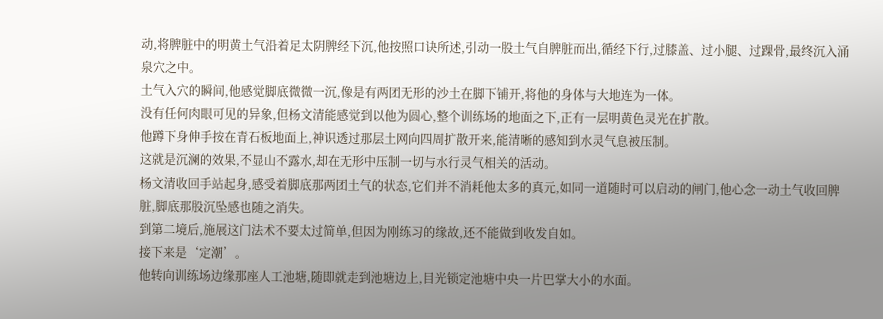动,将脾脏中的明黄土气沿着足太阴脾经下沉,他按照口诀所述,引动一股土气自脾脏而出,循经下行,过膝盖、过小腿、过踝骨,最终沉入涌泉穴之中。
土气入穴的瞬间,他感觉脚底微微一沉,像是有两团无形的沙土在脚下铺开,将他的身体与大地连为一体。
没有任何肉眼可见的异象,但杨文清能感觉到以他为圆心,整个训练场的地面之下,正有一层明黄色灵光在扩散。
他蹲下身伸手按在青石板地面上,神识透过那层土网向四周扩散开来,能清晰的感知到水灵气息被压制。
这就是沉澜的效果,不显山不露水,却在无形中压制一切与水行灵气相关的活动。
杨文清收回手站起身,感受着脚底那两团土气的状态,它们并不消耗他太多的真元,如同一道随时可以启动的闸门,他心念一动土气收回脾脏,脚底那股沉坠感也随之消失。
到第二境后,施展这门法术不要太过简单,但因为刚练习的缘故,还不能做到收发自如。
接下来是‘定潮’。
他转向训练场边缘那座人工池塘,随即就走到池塘边上,目光锁定池塘中央一片巴掌大小的水面。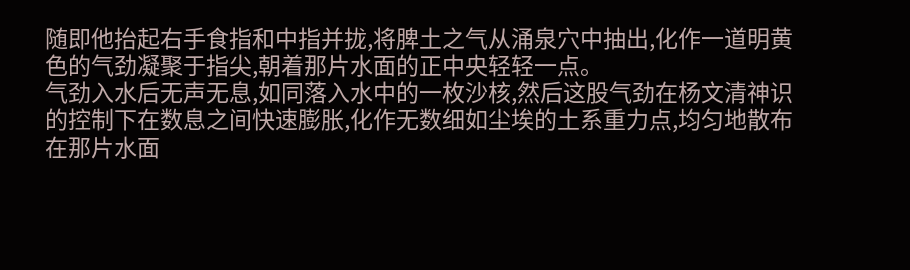随即他抬起右手食指和中指并拢,将脾土之气从涌泉穴中抽出,化作一道明黄色的气劲凝聚于指尖,朝着那片水面的正中央轻轻一点。
气劲入水后无声无息,如同落入水中的一枚沙核,然后这股气劲在杨文清神识的控制下在数息之间快速膨胀,化作无数细如尘埃的土系重力点,均匀地散布在那片水面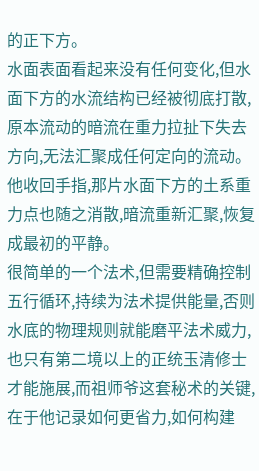的正下方。
水面表面看起来没有任何变化,但水面下方的水流结构已经被彻底打散,原本流动的暗流在重力拉扯下失去方向,无法汇聚成任何定向的流动。
他收回手指,那片水面下方的土系重力点也随之消散,暗流重新汇聚,恢复成最初的平静。
很简单的一个法术,但需要精确控制五行循环,持续为法术提供能量,否则水底的物理规则就能磨平法术威力,也只有第二境以上的正统玉清修士才能施展,而祖师爷这套秘术的关键,在于他记录如何更省力,如何构建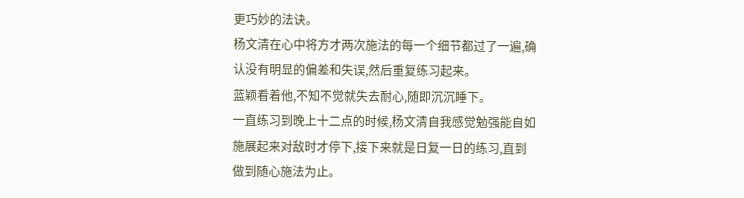更巧妙的法诀。
杨文清在心中将方才两次施法的每一个细节都过了一遍,确认没有明显的偏差和失误,然后重复练习起来。
蓝颖看着他,不知不觉就失去耐心,随即沉沉睡下。
一直练习到晚上十二点的时候,杨文清自我感觉勉强能自如施展起来对敌时才停下,接下来就是日复一日的练习,直到做到随心施法为止。